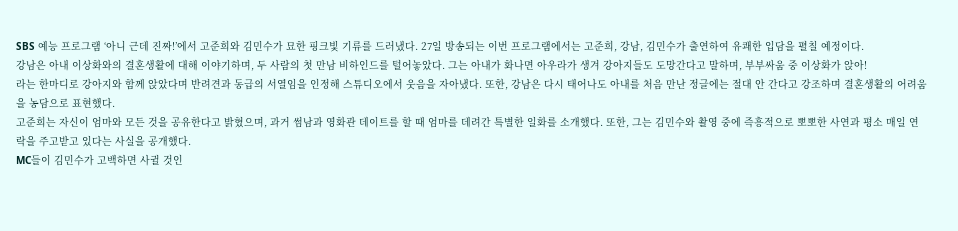SBS 예능 프로그램 ‘아니 근데 진짜!’에서 고준희와 김민수가 묘한 핑크빛 기류를 드러냈다. 27일 방송되는 이번 프로그램에서는 고준희, 강남, 김민수가 출연하여 유쾌한 입담을 펼칠 예정이다.
강남은 아내 이상화와의 결혼생활에 대해 이야기하며, 두 사람의 첫 만남 비하인드를 털어놓았다. 그는 아내가 화나면 아우라가 생겨 강아지들도 도망간다고 말하며, 부부싸움 중 이상화가 앉아!
라는 한마디로 강아지와 함께 앉았다며 반려견과 동급의 서열임을 인정해 스튜디오에서 웃음을 자아냈다. 또한, 강남은 다시 태어나도 아내를 처음 만난 정글에는 절대 안 간다고 강조하며 결혼생활의 어려움을 농담으로 표현했다.
고준희는 자신이 엄마와 모든 것을 공유한다고 밝혔으며, 과거 썸남과 영화관 데이트를 할 때 엄마를 데려간 특별한 일화를 소개했다. 또한, 그는 김민수와 촬영 중에 즉흥적으로 뽀뽀한 사연과 평소 매일 연락을 주고받고 있다는 사실을 공개했다.
MC들이 김민수가 고백하면 사귈 것인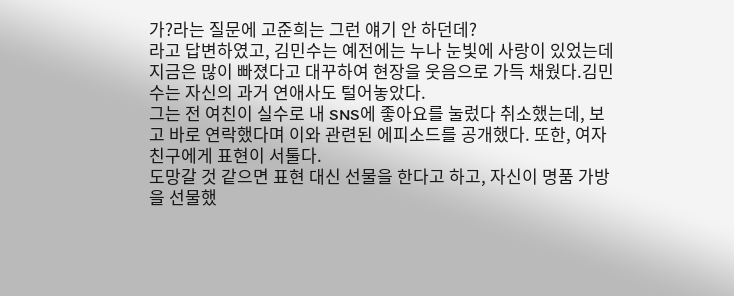가?라는 질문에 고준희는 그런 얘기 안 하던데?
라고 답변하였고, 김민수는 예전에는 누나 눈빛에 사랑이 있었는데 지금은 많이 빠졌다고 대꾸하여 현장을 웃음으로 가득 채웠다.김민수는 자신의 과거 연애사도 털어놓았다.
그는 전 여친이 실수로 내 SNS에 좋아요를 눌렀다 취소했는데, 보고 바로 연락했다며 이와 관련된 에피소드를 공개했다. 또한, 여자 친구에게 표현이 서툴다.
도망갈 것 같으면 표현 대신 선물을 한다고 하고, 자신이 명품 가방을 선물했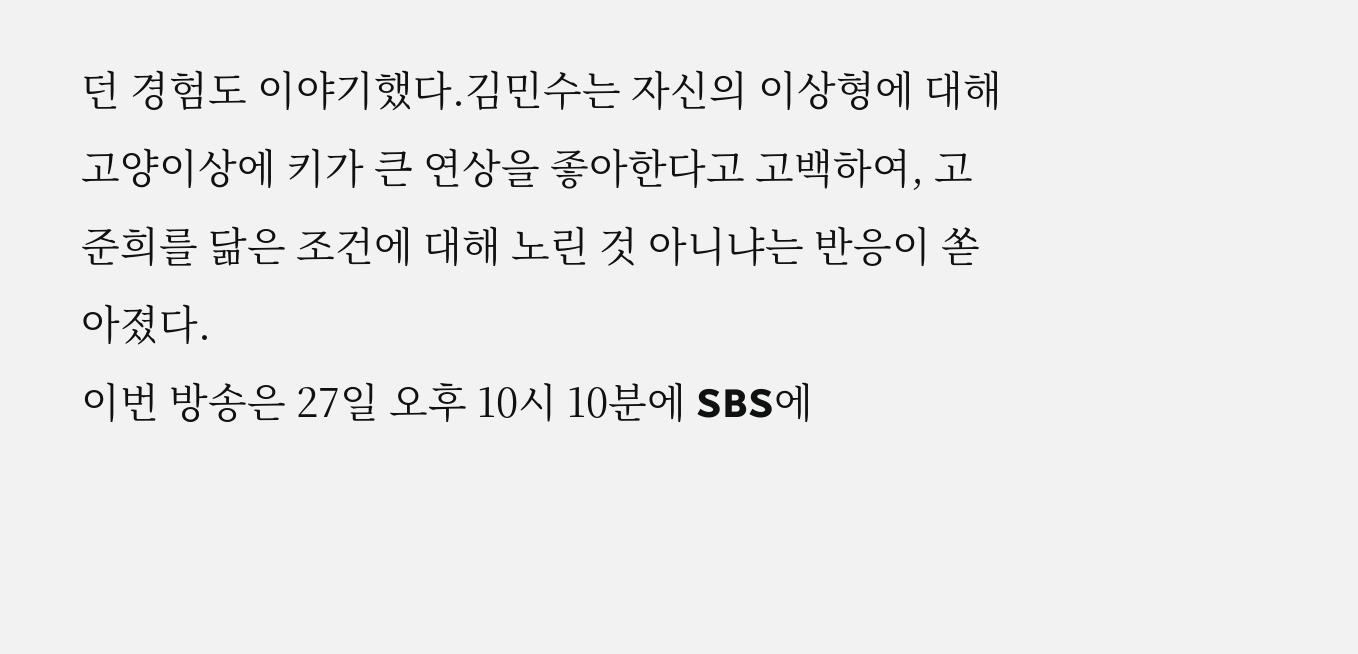던 경험도 이야기했다.김민수는 자신의 이상형에 대해 고양이상에 키가 큰 연상을 좋아한다고 고백하여, 고준희를 닮은 조건에 대해 노린 것 아니냐는 반응이 쏟아졌다.
이번 방송은 27일 오후 10시 10분에 SBS에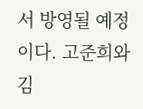서 방영될 예정이다. 고준희와 김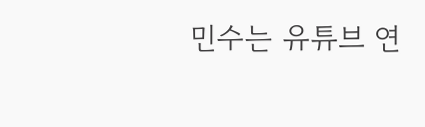민수는 유튜브 연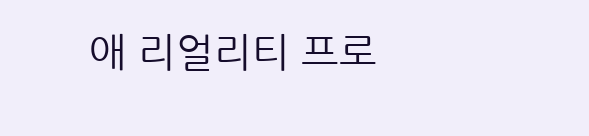애 리얼리티 프로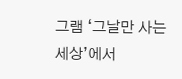그램 ‘그날만 사는 세상’에서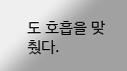도 호흡을 맞췄다.